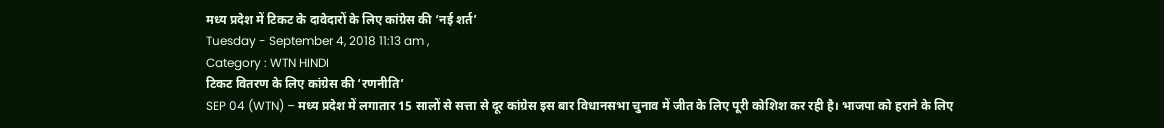मध्य प्रदेश में टिकट के दावेदारों के लिए कांग्रेस की ‘नई शर्त’
Tuesday - September 4, 2018 11:13 am ,
Category : WTN HINDI
टिकट वितरण के लिए कांग्रेस की ‘रणनीति’
SEP 04 (WTN) – मध्य प्रदेश में लगातार 15 सालों से सत्ता से दूर कांग्रेस इस बार विधानसभा चुनाव में जीत के लिए पूरी कोशिश कर रही है। भाजपा को हराने के लिए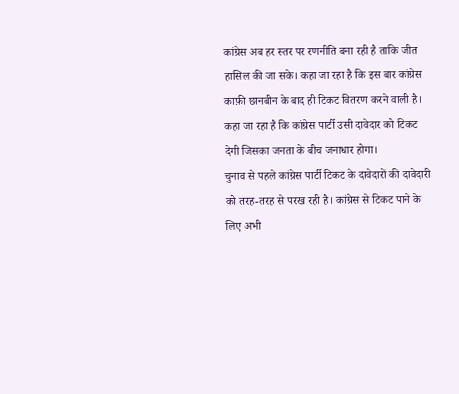कांग्रेस अब हर स्तर पर रणनीति बना रही है ताकि जीत हासिल की जा सके। कहा जा रहा है कि इस बार कांग्रेस काफ़ी छानबीन के बाद ही टिकट वितरण करने वाली है। कहा जा रहा है कि कांग्रेस पार्टी उसी दावेदार को टिकट देगी जिसका जनता के बीच जनाधार होगा।
चुनाव से पहले कांग्रेस पार्टी टिकट के दावेदारों की दावेदारी को तरह-तरह से परख रही है। कांग्रेस से टिकट पाने के लिए अभी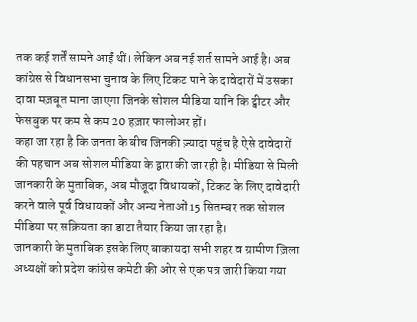तक कई शर्तें सामने आईं थीं। लेकिन अब नई शर्त सामने आई है। अब कांग्रेस से विधानसभा चुनाव के लिए टिकट पाने के दावेदारों में उसका दावा मज़बूत माना जाएगा जिनके सोशल मीडिया यानि कि ट्वीटर और फेसबुक पर कम से कम 20 हज़ार फालोअर हों।
कहा जा रहा है कि जनता के बीच जिनकी ज़्यादा पहुंच है ऐसे दावेदारों की पहचान अब सोशल मीडिया के द्वारा की जा रही है। मीडिया से मिली जानकारी के मुताबिक, अब मौजूदा विधायकों, टिकट के लिए दावेदारी करने वाले पूर्व विधायकों और अन्य नेताओं 15 सितम्बर तक सोशल मीडिया पर सक्रियता का डाटा तैयार किया जा रहा है।
जानकारी के मुताबिक इसके लिए बाकायदा सभी शहर व ग्रामीण ज़िला अध्यक्षों को प्रदेश कांग्रेस कमेटी की ओर से एक पत्र जारी किया गया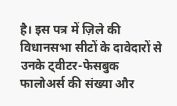है। इस पत्र में ज़िले की विधानसभा सीटों के दावेदारों से उनके ट्वीटर-फेसबुक फालोअर्स की संख्या और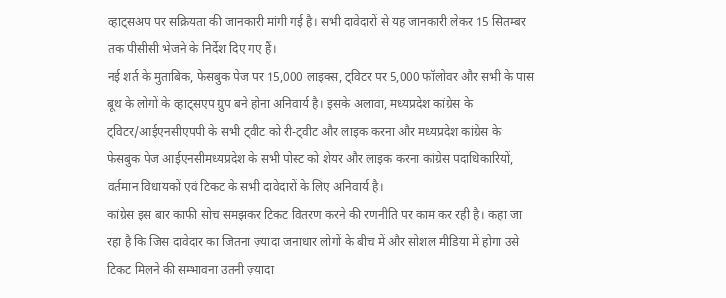व्हाट्सअप पर सक्रियता की जानकारी मांगी गई है। सभी दावेदारों से यह जानकारी लेकर 15 सितम्बर तक पीसीसी भेजने के निर्देश दिए गए हैं।
नई शर्त के मुताबिक, फेसबुक पेज पर 15,000 लाइक्स, ट्विटर पर 5,000 फॉलोवर और सभी के पास बूथ के लोगों के व्हाट्सएप ग्रुप बने होना अनिवार्य है। इसके अलावा, मध्यप्रदेश कांग्रेस के ट्विटर/आईएनसीएपपी के सभी ट्वीट को री-ट्वीट और लाइक करना और मध्यप्रदेश कांग्रेस के फेसबुक पेज आईएनसीमध्यप्रदेश के सभी पोस्ट को शेयर और लाइक करना कांग्रेस पदाधिकारियों, वर्तमान विधायकों एवं टिकट के सभी दावेदारों के लिए अनिवार्य है।
कांग्रेस इस बार काफी सोच समझकर टिकट वितरण करने की रणनीति पर काम कर रही है। कहा जा रहा है कि जिस दावेदार का जितना ज़्यादा जनाधार लोगों के बीच में और सोशल मीडिया में होगा उसे टिकट मिलने की सम्भावना उतनी ज़्यादा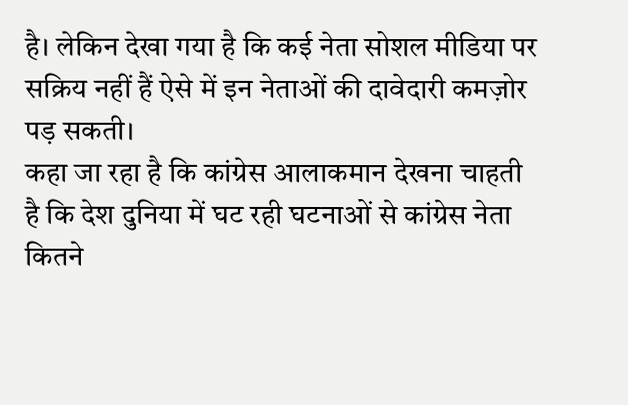है। लेकिन देखा गया है कि कई नेता सोशल मीडिया पर सक्रिय नहीं हैं ऐसे में इन नेताओं की दावेदारी कमज़ोर पड़ सकती।
कहा जा रहा है कि कांग्रेस आलाकमान देखना चाहती है कि देश दुनिया में घट रही घटनाओं से कांग्रेस नेता कितने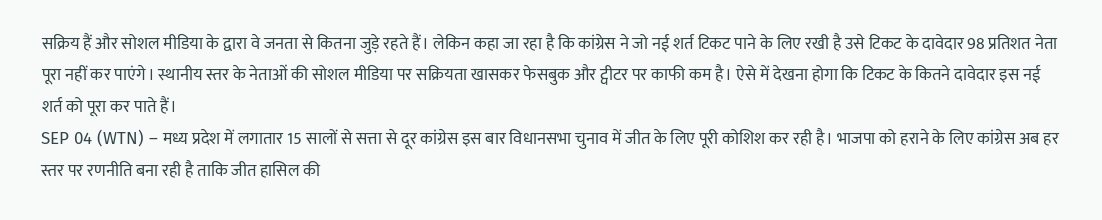सक्रिय हैं और सोशल मीडिया के द्वारा वे जनता से कितना जुड़े रहते हैं। लेकिन कहा जा रहा है कि कांग्रेस ने जो नई शर्त टिकट पाने के लिए रखी है उसे टिकट के दावेदार 98 प्रतिशत नेता पूरा नहीं कर पाएंगे। स्थानीय स्तर के नेताओं की सोशल मीडिया पर सक्रियता खासकर फेसबुक और ट्वीटर पर काफी कम है। ऐसे में देखना होगा कि टिकट के कितने दावेदार इस नई शर्त को पूरा कर पाते हैं।
SEP 04 (WTN) – मध्य प्रदेश में लगातार 15 सालों से सत्ता से दूर कांग्रेस इस बार विधानसभा चुनाव में जीत के लिए पूरी कोशिश कर रही है। भाजपा को हराने के लिए कांग्रेस अब हर स्तर पर रणनीति बना रही है ताकि जीत हासिल की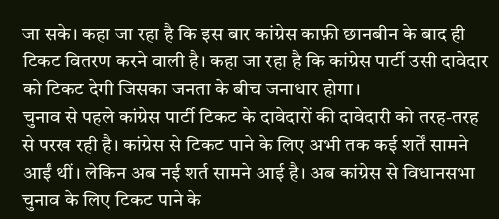जा सके। कहा जा रहा है कि इस बार कांग्रेस काफ़ी छानबीन के बाद ही टिकट वितरण करने वाली है। कहा जा रहा है कि कांग्रेस पार्टी उसी दावेदार को टिकट देगी जिसका जनता के बीच जनाधार होगा।
चुनाव से पहले कांग्रेस पार्टी टिकट के दावेदारों की दावेदारी को तरह-तरह से परख रही है। कांग्रेस से टिकट पाने के लिए अभी तक कई शर्तें सामने आईं थीं। लेकिन अब नई शर्त सामने आई है। अब कांग्रेस से विधानसभा चुनाव के लिए टिकट पाने के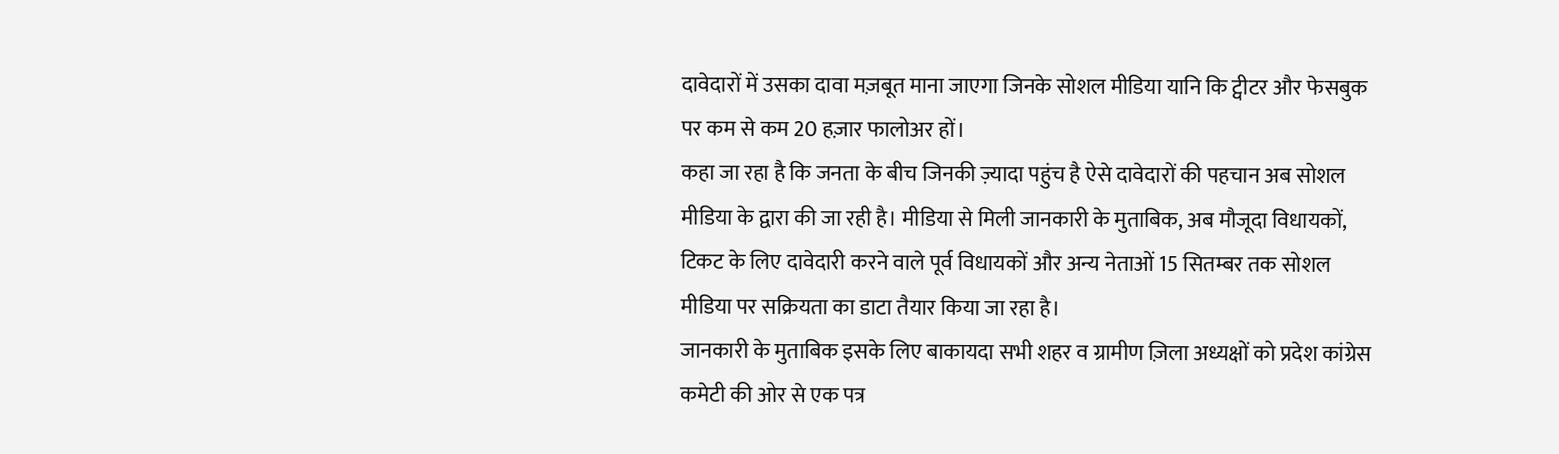दावेदारों में उसका दावा मज़बूत माना जाएगा जिनके सोशल मीडिया यानि कि ट्वीटर और फेसबुक पर कम से कम 20 हज़ार फालोअर हों।
कहा जा रहा है कि जनता के बीच जिनकी ज़्यादा पहुंच है ऐसे दावेदारों की पहचान अब सोशल मीडिया के द्वारा की जा रही है। मीडिया से मिली जानकारी के मुताबिक, अब मौजूदा विधायकों, टिकट के लिए दावेदारी करने वाले पूर्व विधायकों और अन्य नेताओं 15 सितम्बर तक सोशल मीडिया पर सक्रियता का डाटा तैयार किया जा रहा है।
जानकारी के मुताबिक इसके लिए बाकायदा सभी शहर व ग्रामीण ज़िला अध्यक्षों को प्रदेश कांग्रेस कमेटी की ओर से एक पत्र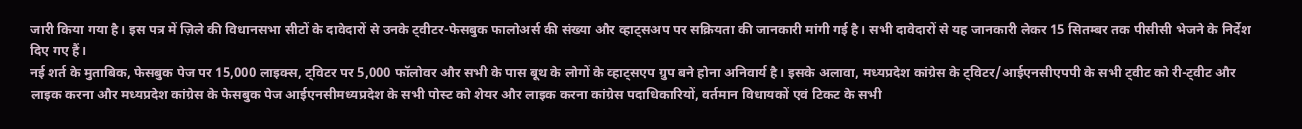जारी किया गया है। इस पत्र में ज़िले की विधानसभा सीटों के दावेदारों से उनके ट्वीटर-फेसबुक फालोअर्स की संख्या और व्हाट्सअप पर सक्रियता की जानकारी मांगी गई है। सभी दावेदारों से यह जानकारी लेकर 15 सितम्बर तक पीसीसी भेजने के निर्देश दिए गए हैं।
नई शर्त के मुताबिक, फेसबुक पेज पर 15,000 लाइक्स, ट्विटर पर 5,000 फॉलोवर और सभी के पास बूथ के लोगों के व्हाट्सएप ग्रुप बने होना अनिवार्य है। इसके अलावा, मध्यप्रदेश कांग्रेस के ट्विटर/आईएनसीएपपी के सभी ट्वीट को री-ट्वीट और लाइक करना और मध्यप्रदेश कांग्रेस के फेसबुक पेज आईएनसीमध्यप्रदेश के सभी पोस्ट को शेयर और लाइक करना कांग्रेस पदाधिकारियों, वर्तमान विधायकों एवं टिकट के सभी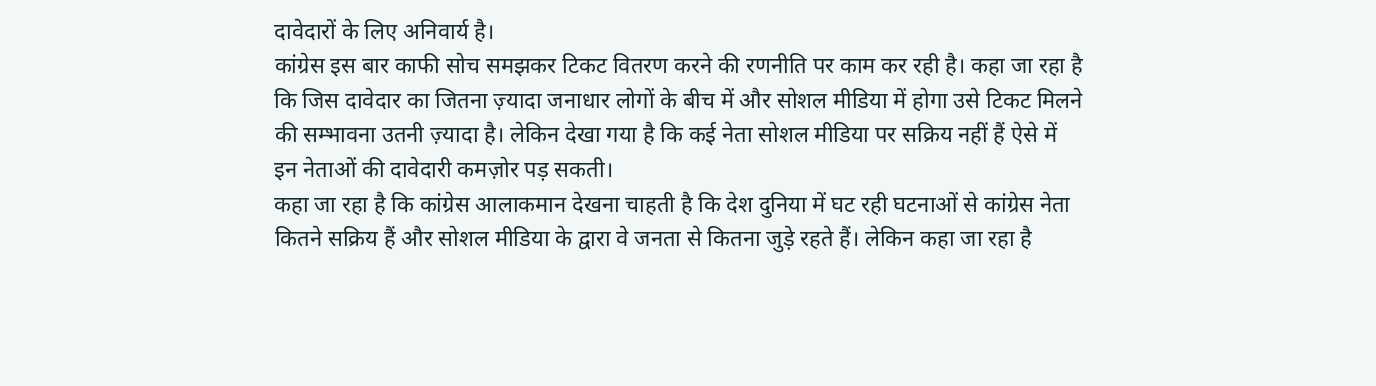दावेदारों के लिए अनिवार्य है।
कांग्रेस इस बार काफी सोच समझकर टिकट वितरण करने की रणनीति पर काम कर रही है। कहा जा रहा है कि जिस दावेदार का जितना ज़्यादा जनाधार लोगों के बीच में और सोशल मीडिया में होगा उसे टिकट मिलने की सम्भावना उतनी ज़्यादा है। लेकिन देखा गया है कि कई नेता सोशल मीडिया पर सक्रिय नहीं हैं ऐसे में इन नेताओं की दावेदारी कमज़ोर पड़ सकती।
कहा जा रहा है कि कांग्रेस आलाकमान देखना चाहती है कि देश दुनिया में घट रही घटनाओं से कांग्रेस नेता कितने सक्रिय हैं और सोशल मीडिया के द्वारा वे जनता से कितना जुड़े रहते हैं। लेकिन कहा जा रहा है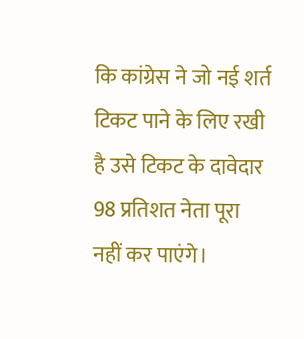कि कांग्रेस ने जो नई शर्त टिकट पाने के लिए रखी है उसे टिकट के दावेदार 98 प्रतिशत नेता पूरा नहीं कर पाएंगे।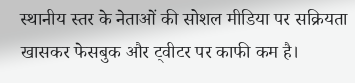स्थानीय स्तर के नेताओं की सोशल मीडिया पर सक्रियता खासकर फेसबुक और ट्वीटर पर काफी कम है।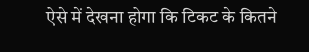ऐसे में देखना होगा कि टिकट के कितने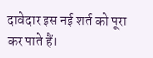दावेदार इस नई शर्त को पूरा कर पाते हैं।